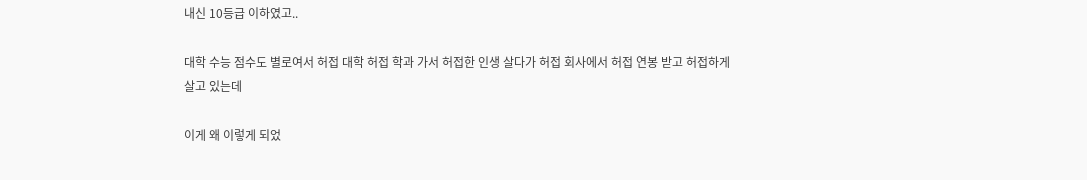내신 10등급 이하였고..

대학 수능 점수도 별로여서 허접 대학 허접 학과 가서 허접한 인생 살다가 허접 회사에서 허접 연봉 받고 허접하게 살고 있는데

이게 왜 이렇게 되었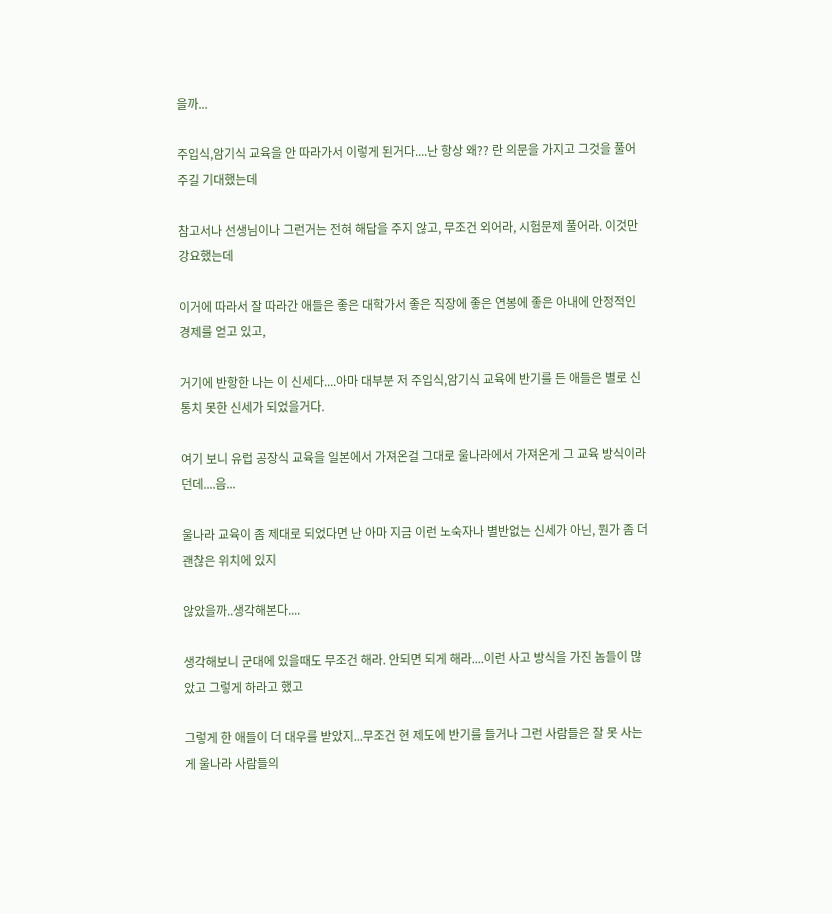을까...

주입식,암기식 교육을 안 따라가서 이렇게 된거다....난 항상 왜?? 란 의문을 가지고 그것을 풀어주길 기대했는데

참고서나 선생님이나 그런거는 전혀 해답을 주지 않고, 무조건 외어라, 시험문제 풀어라. 이것만 강요했는데

이거에 따라서 잘 따라간 애들은 좋은 대학가서 좋은 직장에 좋은 연봉에 좋은 아내에 안정적인 경제를 얻고 있고,

거기에 반항한 나는 이 신세다....아마 대부분 저 주입식,암기식 교육에 반기를 든 애들은 별로 신통치 못한 신세가 되었을거다.

여기 보니 유럽 공장식 교육을 일본에서 가져온걸 그대로 울나라에서 가져온게 그 교육 방식이라던데....음...

울나라 교육이 좀 제대로 되었다면 난 아마 지금 이런 노숙자나 별반없는 신세가 아닌, 뭔가 좀 더 괜찮은 위치에 있지

않았을까..생각해본다....

생각해보니 군대에 있을때도 무조건 해라. 안되면 되게 해라....이런 사고 방식을 가진 놈들이 많았고 그렇게 하라고 했고

그렇게 한 애들이 더 대우를 받았지...무조건 현 제도에 반기를 들거나 그런 사람들은 잘 못 사는게 울나라 사람들의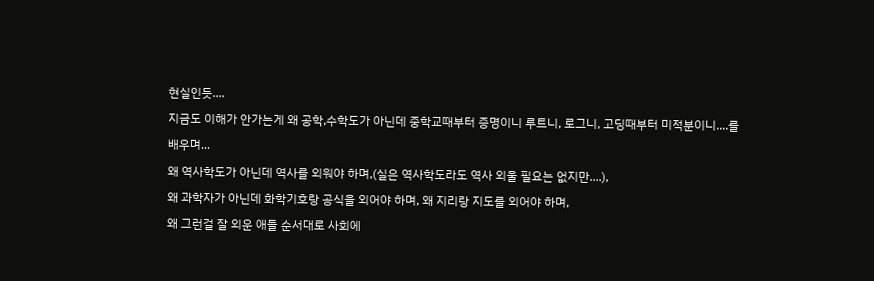현실인듯....

지금도 이해가 안가는게 왜 공학,수학도가 아닌데 중학교때부터 증명이니 루트니, 로그니, 고딩때부터 미적분이니....를

배우며...

왜 역사학도가 아닌데 역사를 외워야 하며,(실은 역사학도라도 역사 외울 필요는 없지만....),

왜 과학자가 아닌데 화학기호랑 공식을 외어야 하며, 왜 지리랑 지도를 외어야 하며,

왜 그런걸 잘 외운 애들 순서대로 사회에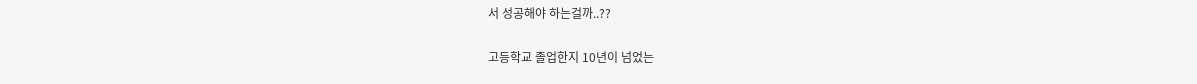서 성공해야 하는걸까..??

고등학교 졸업한지 10년이 넘었는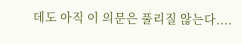데도 아직 이 의문은 풀리질 않는다....